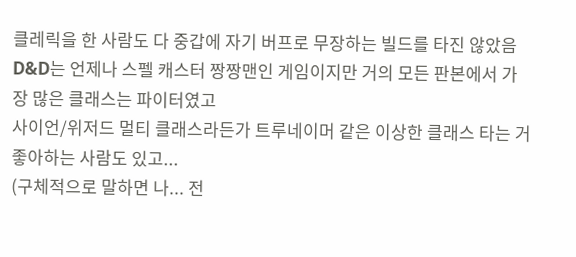클레릭을 한 사람도 다 중갑에 자기 버프로 무장하는 빌드를 타진 않았음
D&D는 언제나 스펠 캐스터 짱짱맨인 게임이지만 거의 모든 판본에서 가장 많은 클래스는 파이터였고
사이언/위저드 멀티 클래스라든가 트루네이머 같은 이상한 클래스 타는 거 좋아하는 사람도 있고...
(구체적으로 말하면 나... 전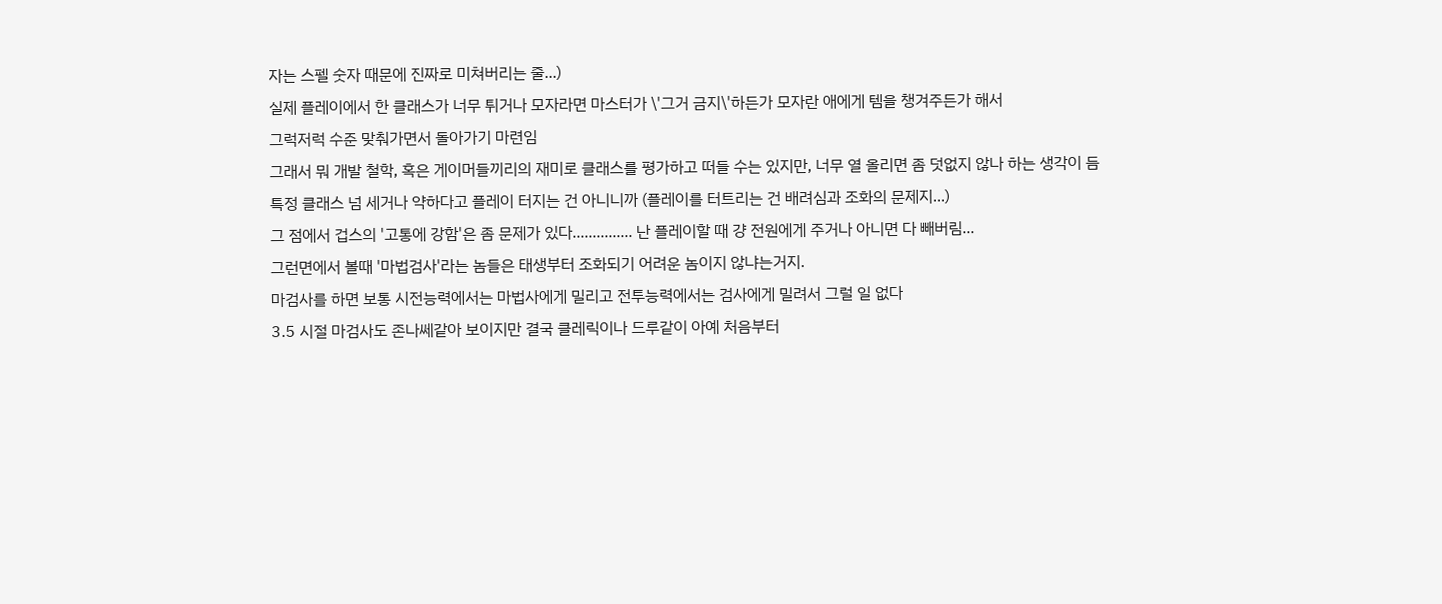자는 스펠 숫자 때문에 진짜로 미쳐버리는 줄...)
실제 플레이에서 한 클래스가 너무 튀거나 모자라면 마스터가 \'그거 금지\'하든가 모자란 애에게 템을 챙겨주든가 해서
그럭저럭 수준 맞춰가면서 돌아가기 마련임
그래서 뭐 개발 철학, 혹은 게이머들끼리의 재미로 클래스를 평가하고 떠들 수는 있지만, 너무 열 올리면 좀 덧없지 않나 하는 생각이 듬
특정 클래스 넘 세거나 약하다고 플레이 터지는 건 아니니까 (플레이를 터트리는 건 배려심과 조화의 문제지...)
그 점에서 겁스의 '고통에 강함'은 좀 문제가 있다............... 난 플레이할 때 걍 전원에게 주거나 아니면 다 빼버림...
그런면에서 볼때 '마법검사'라는 놈들은 태생부터 조화되기 어려운 놈이지 않냐는거지.
마검사를 하면 보통 시전능력에서는 마법사에게 밀리고 전투능력에서는 검사에게 밀려서 그럴 일 없다
3.5 시절 마검사도 존나쎄같아 보이지만 결국 클레릭이나 드루같이 아예 처음부터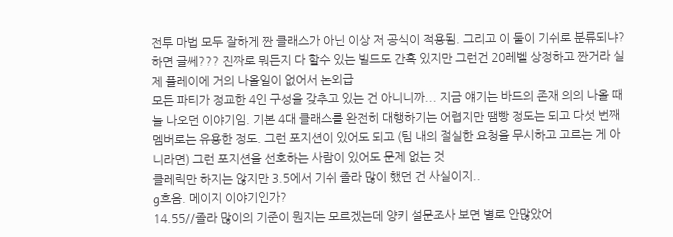전투 마법 모두 잘하게 짠 클래스가 아닌 이상 저 공식이 적용됨. 그리고 이 둘이 기쉬로 분류되냐? 하면 글쎄??? 진짜로 뭐든지 다 할수 있는 빌드도 간혹 있지만 그런건 20레벨 상정하고 짠거라 실제 플레이에 거의 나올일이 없어서 논외급
모든 파티가 정교한 4인 구성을 갖추고 있는 건 아니니까... 지금 얘기는 바드의 존재 의의 나올 때 늘 나오던 이야기임. 기본 4대 클래스를 완전히 대행하기는 어렵지만 땜빵 정도는 되고 다섯 번째 멤버로는 유용한 정도. 그런 포지션이 있어도 되고 (팀 내의 절실한 요청을 무시하고 고르는 게 아니라면) 그런 포지션을 선호하는 사람이 있어도 문제 없는 것
클레릭만 하지는 않지만 3.5에서 기쉬 졸라 많이 했던 건 사실이지..
g흐음. 메이지 이야기인가?
14.55//졸라 많이의 기준이 뭔지는 모르겠는데 양키 설문조사 보면 별로 안많았어